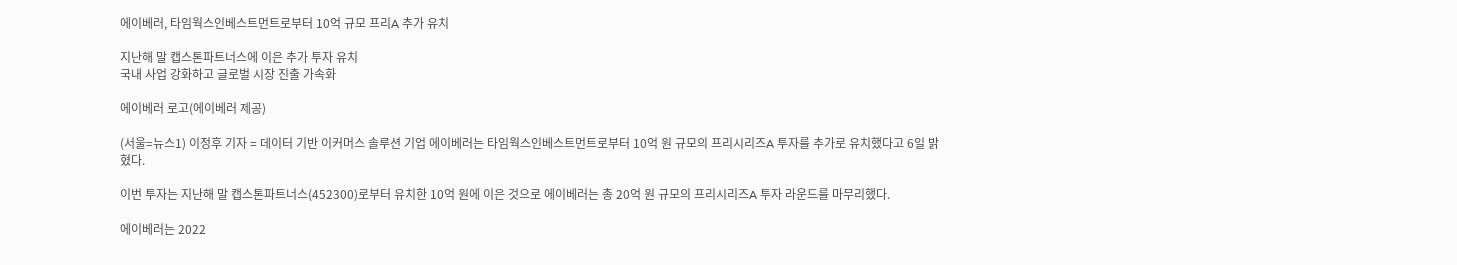에이베러, 타임웍스인베스트먼트로부터 10억 규모 프리A 추가 유치

지난해 말 캡스톤파트너스에 이은 추가 투자 유치
국내 사업 강화하고 글로벌 시장 진출 가속화

에이베러 로고(에이베러 제공)

(서울=뉴스1) 이정후 기자 = 데이터 기반 이커머스 솔루션 기업 에이베러는 타임웍스인베스트먼트로부터 10억 원 규모의 프리시리즈A 투자를 추가로 유치했다고 6일 밝혔다.

이번 투자는 지난해 말 캡스톤파트너스(452300)로부터 유치한 10억 원에 이은 것으로 에이베러는 총 20억 원 규모의 프리시리즈A 투자 라운드를 마무리했다.

에이베러는 2022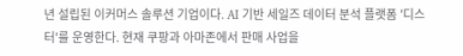년 설립된 이커머스 솔루션 기업이다. AI 기반 세일즈 데이터 분석 플랫폼 '디스터'를 운영한다. 현재 쿠팡과 아마존에서 판매 사업을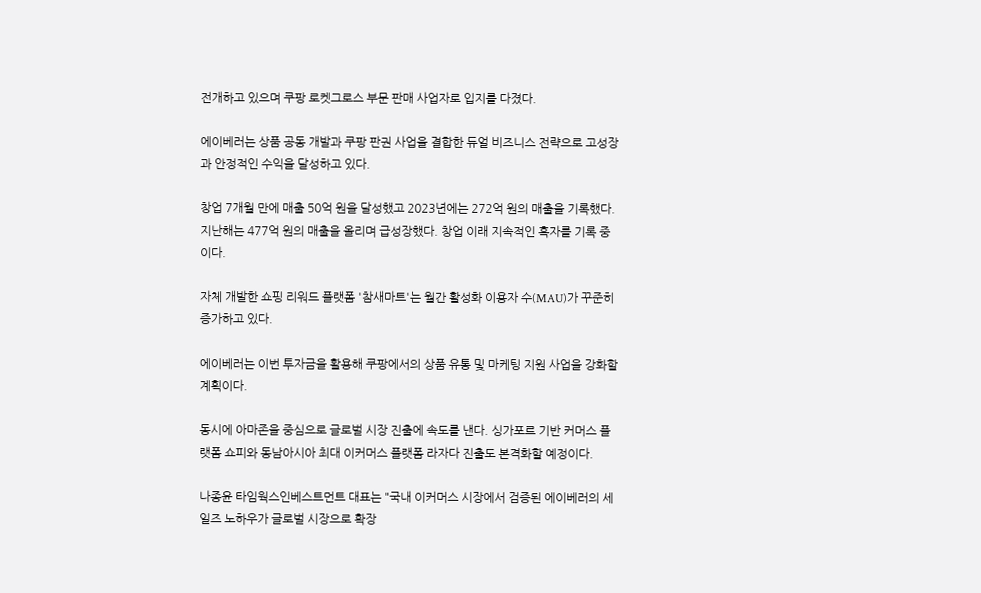전개하고 있으며 쿠팡 로켓그로스 부문 판매 사업자로 입지를 다졌다.

에이베러는 상품 공동 개발과 쿠팡 판권 사업을 결합한 듀얼 비즈니스 전략으로 고성장과 안정적인 수익을 달성하고 있다.

창업 7개월 만에 매출 50억 원을 달성했고 2023년에는 272억 원의 매출을 기록했다. 지난해는 477억 원의 매출을 올리며 급성장했다. 창업 이래 지속적인 흑자를 기록 중이다.

자체 개발한 쇼핑 리워드 플랫폼 '참새마트'는 월간 활성화 이용자 수(MAU)가 꾸준히 증가하고 있다.

에이베러는 이번 투자금을 활용해 쿠팡에서의 상품 유통 및 마케팅 지원 사업을 강화할 계획이다.

동시에 아마존을 중심으로 글로벌 시장 진출에 속도를 낸다. 싱가포르 기반 커머스 플랫폼 쇼피와 동남아시아 최대 이커머스 플랫폼 라자다 진출도 본격화할 예정이다.

나종윤 타임웍스인베스트먼트 대표는 "국내 이커머스 시장에서 검증된 에이베러의 세일즈 노하우가 글로벌 시장으로 확장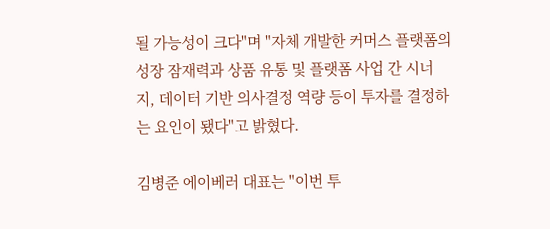될 가능성이 크다"며 "자체 개발한 커머스 플랫폼의 성장 잠재력과 상품 유통 및 플랫폼 사업 간 시너지, 데이터 기반 의사결정 역량 등이 투자를 결정하는 요인이 됐다"고 밝혔다.

김병준 에이베러 대표는 "이번 투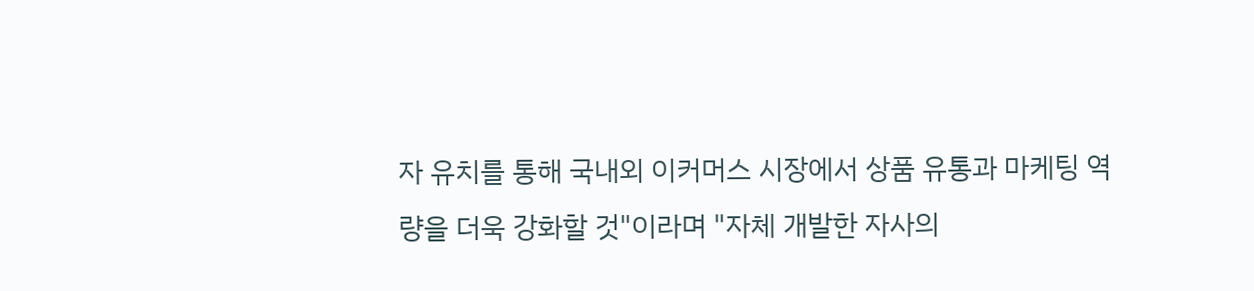자 유치를 통해 국내외 이커머스 시장에서 상품 유통과 마케팅 역량을 더욱 강화할 것"이라며 "자체 개발한 자사의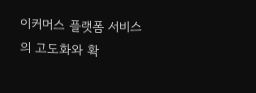이커머스 플랫폼 서비스의 고도화와 확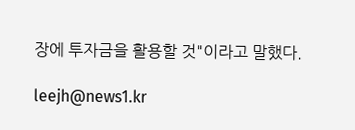장에 투자금을 활용할 것"이라고 말했다.

leejh@news1.kr